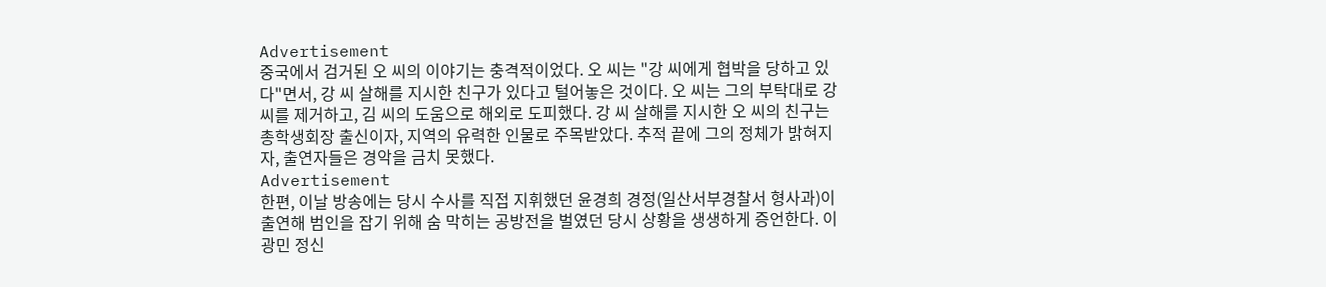Advertisement
중국에서 검거된 오 씨의 이야기는 충격적이었다. 오 씨는 "강 씨에게 협박을 당하고 있다"면서, 강 씨 살해를 지시한 친구가 있다고 털어놓은 것이다. 오 씨는 그의 부탁대로 강 씨를 제거하고, 김 씨의 도움으로 해외로 도피했다. 강 씨 살해를 지시한 오 씨의 친구는 총학생회장 출신이자, 지역의 유력한 인물로 주목받았다. 추적 끝에 그의 정체가 밝혀지자, 출연자들은 경악을 금치 못했다.
Advertisement
한편, 이날 방송에는 당시 수사를 직접 지휘했던 윤경희 경정(일산서부경찰서 형사과)이 출연해 범인을 잡기 위해 숨 막히는 공방전을 벌였던 당시 상황을 생생하게 증언한다. 이광민 정신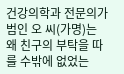건강의학과 전문의가 범인 오 씨(가명)는 왜 친구의 부탁을 따를 수밖에 없었는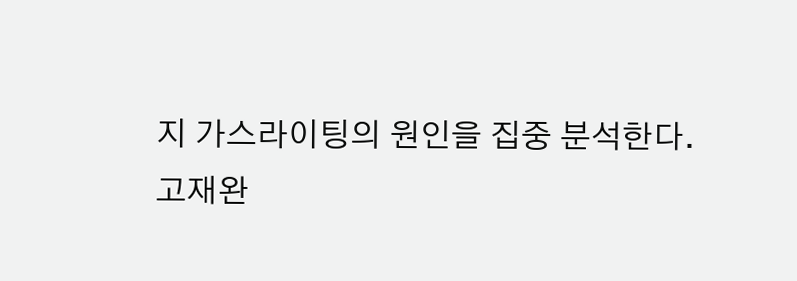지 가스라이팅의 원인을 집중 분석한다.
고재완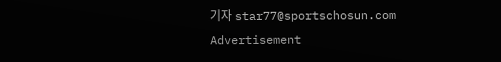기자 star77@sportschosun.com
Advertisement